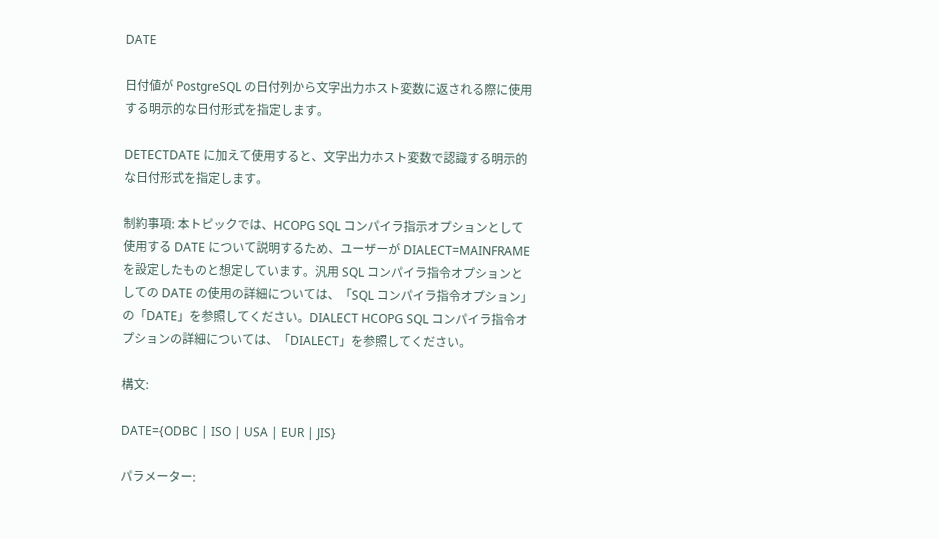DATE

日付値が PostgreSQL の日付列から文字出力ホスト変数に返される際に使用する明示的な日付形式を指定します。

DETECTDATE に加えて使用すると、文字出力ホスト変数で認識する明示的な日付形式を指定します。

制約事項: 本トピックでは、HCOPG SQL コンパイラ指示オプションとして使用する DATE について説明するため、ユーザーが DIALECT=MAINFRAME を設定したものと想定しています。汎用 SQL コンパイラ指令オプションとしての DATE の使用の詳細については、「SQL コンパイラ指令オプション」の「DATE」を参照してください。DIALECT HCOPG SQL コンパイラ指令オプションの詳細については、「DIALECT」を参照してください。

構文:

DATE={ODBC | ISO | USA | EUR | JIS}

パラメーター: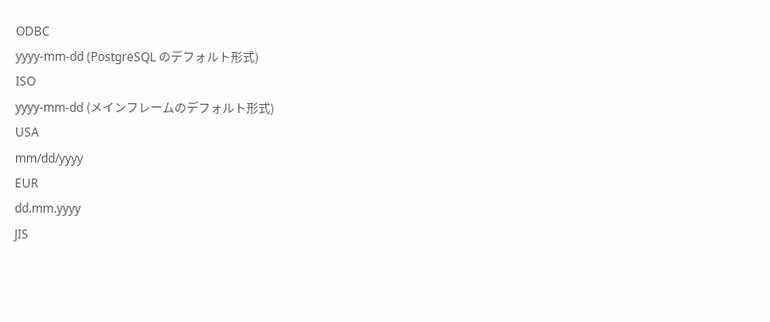ODBC
yyyy-mm-dd (PostgreSQL のデフォルト形式)
ISO
yyyy-mm-dd (メインフレームのデフォルト形式)
USA
mm/dd/yyyy
EUR
dd.mm.yyyy
JIS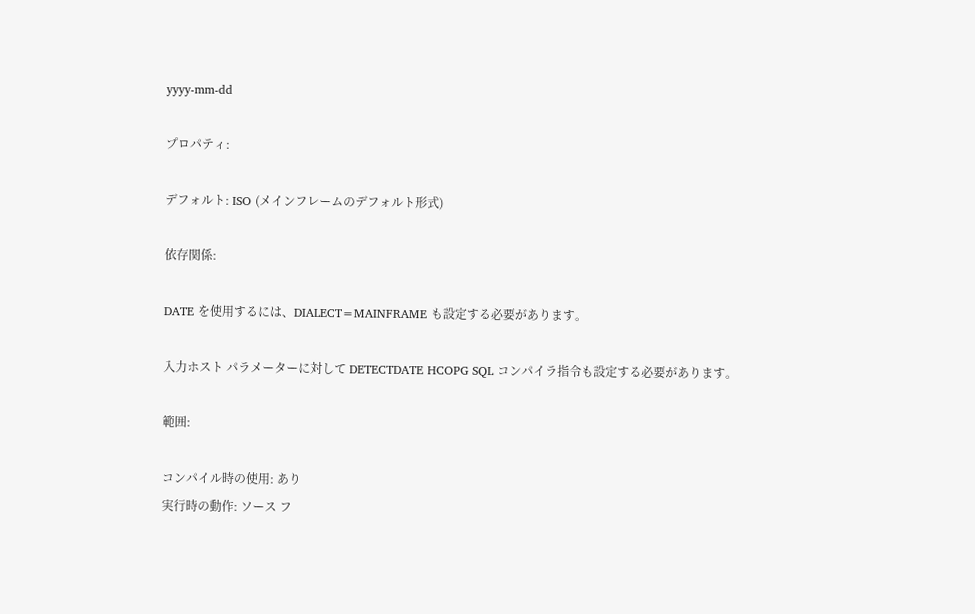yyyy-mm-dd

プロパティ:

デフォルト: ISO (メインフレームのデフォルト形式)

依存関係:

DATE を使用するには、DIALECT=MAINFRAME も設定する必要があります。

入力ホスト パラメーターに対して DETECTDATE HCOPG SQL コンパイラ指令も設定する必要があります。

範囲:

コンパイル時の使用: あり
実行時の動作: ソース フ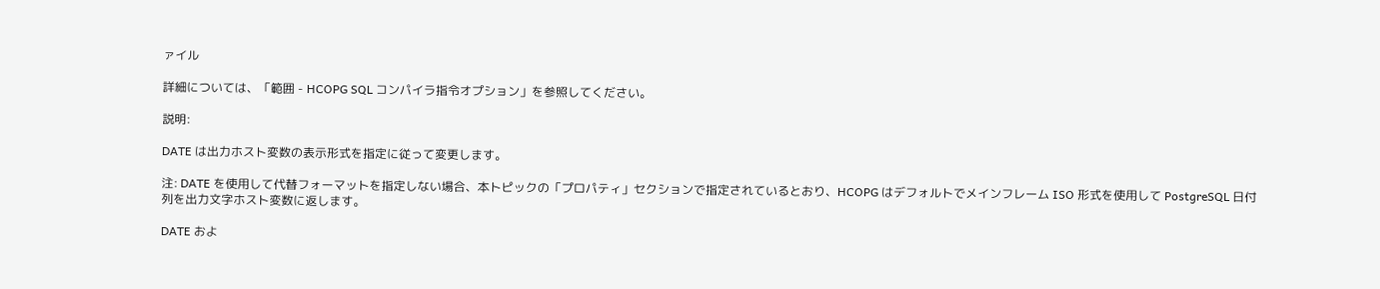ァイル

詳細については、「範囲 - HCOPG SQL コンパイラ指令オプション」を参照してください。

説明:

DATE は出力ホスト変数の表示形式を指定に従って変更します。

注: DATE を使用して代替フォーマットを指定しない場合、本トピックの「プロパティ」セクションで指定されているとおり、HCOPG はデフォルトでメインフレーム ISO 形式を使用して PostgreSQL 日付列を出力文字ホスト変数に返します。

DATE およ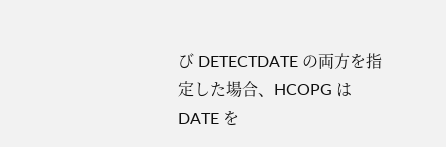び DETECTDATE の両方を指定した場合、HCOPG は DATE を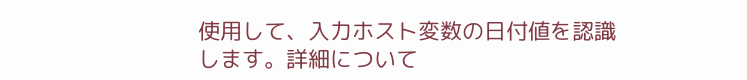使用して、入力ホスト変数の日付値を認識します。詳細について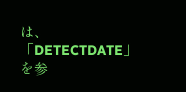は、「DETECTDATE」を参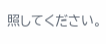照してください。